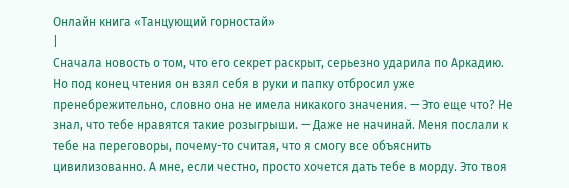Онлайн книга «Танцующий горностай»
|
Сначала новость о том, что его секрет раскрыт, серьезно ударила по Аркадию. Но под конец чтения он взял себя в руки и папку отбросил уже пренебрежительно, словно она не имела никакого значения. — Это еще что? Не знал, что тебе нравятся такие розыгрыши. — Даже не начинай. Меня послали к тебе на переговоры, почему-то считая, что я смогу все объяснить цивилизованно. А мне, если честно, просто хочется дать тебе в морду. Это твоя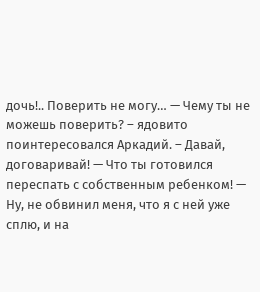дочь!.. Поверить не могу… — Чему ты не можешь поверить? – ядовито поинтересовался Аркадий. – Давай, договаривай! — Что ты готовился переспать с собственным ребенком! — Ну, не обвинил меня, что я с ней уже сплю, и на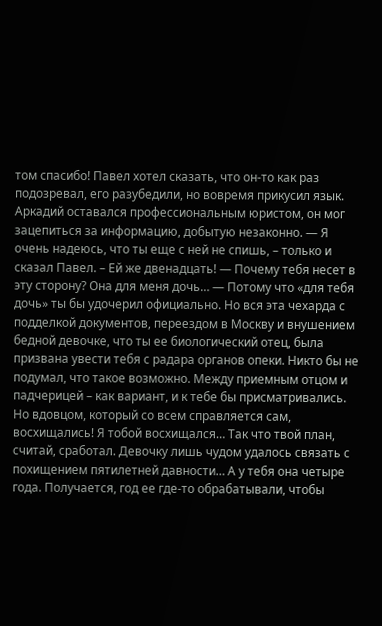том спасибо! Павел хотел сказать, что он-то как раз подозревал, его разубедили, но вовремя прикусил язык. Аркадий оставался профессиональным юристом, он мог зацепиться за информацию, добытую незаконно. — Я очень надеюсь, что ты еще с ней не спишь, – только и сказал Павел. – Ей же двенадцать! — Почему тебя несет в эту сторону? Она для меня дочь… — Потому что «для тебя дочь» ты бы удочерил официально. Но вся эта чехарда с подделкой документов, переездом в Москву и внушением бедной девочке, что ты ее биологический отец, была призвана увести тебя с радара органов опеки. Никто бы не подумал, что такое возможно. Между приемным отцом и падчерицей – как вариант, и к тебе бы присматривались. Но вдовцом, который со всем справляется сам, восхищались! Я тобой восхищался… Так что твой план, считай, сработал. Девочку лишь чудом удалось связать с похищением пятилетней давности… А у тебя она четыре года. Получается, год ее где-то обрабатывали, чтобы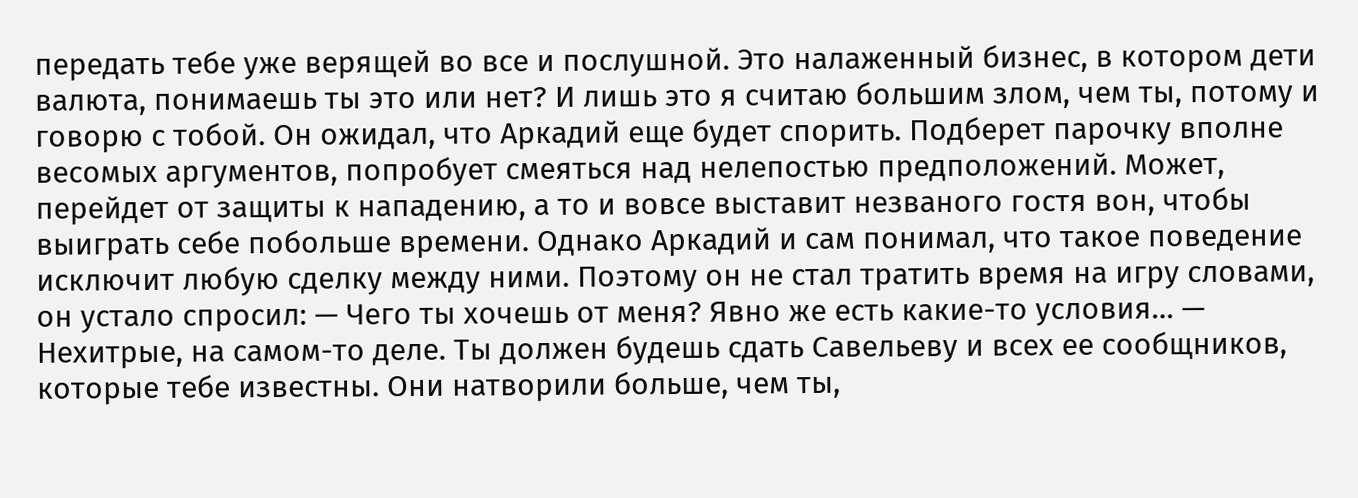передать тебе уже верящей во все и послушной. Это налаженный бизнес, в котором дети валюта, понимаешь ты это или нет? И лишь это я считаю большим злом, чем ты, потому и говорю с тобой. Он ожидал, что Аркадий еще будет спорить. Подберет парочку вполне весомых аргументов, попробует смеяться над нелепостью предположений. Может, перейдет от защиты к нападению, а то и вовсе выставит незваного гостя вон, чтобы выиграть себе побольше времени. Однако Аркадий и сам понимал, что такое поведение исключит любую сделку между ними. Поэтому он не стал тратить время на игру словами, он устало спросил: — Чего ты хочешь от меня? Явно же есть какие-то условия… — Нехитрые, на самом-то деле. Ты должен будешь сдать Савельеву и всех ее сообщников, которые тебе известны. Они натворили больше, чем ты,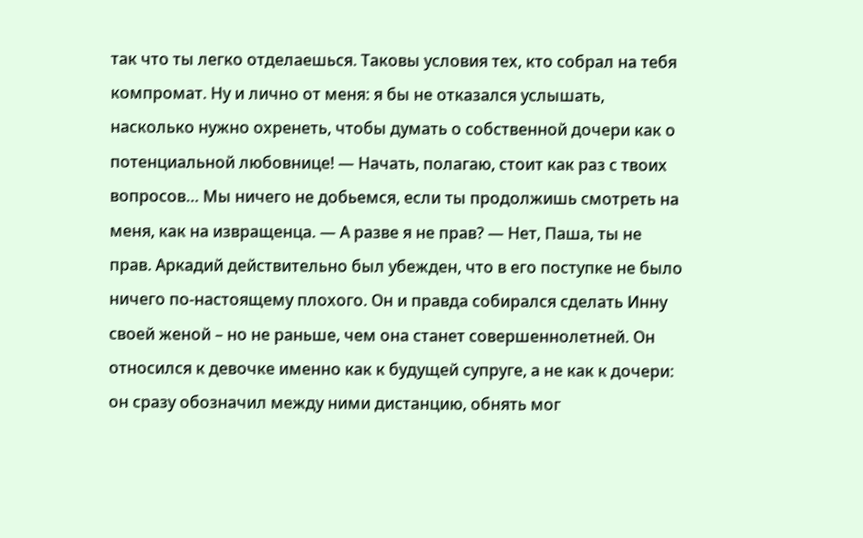так что ты легко отделаешься. Таковы условия тех, кто собрал на тебя компромат. Ну и лично от меня: я бы не отказался услышать, насколько нужно охренеть, чтобы думать о собственной дочери как о потенциальной любовнице! — Начать, полагаю, стоит как раз с твоих вопросов… Мы ничего не добьемся, если ты продолжишь смотреть на меня, как на извращенца. — А разве я не прав? — Нет, Паша, ты не прав. Аркадий действительно был убежден, что в его поступке не было ничего по-настоящему плохого. Он и правда собирался сделать Инну своей женой – но не раньше, чем она станет совершеннолетней. Он относился к девочке именно как к будущей супруге, а не как к дочери: он сразу обозначил между ними дистанцию, обнять мог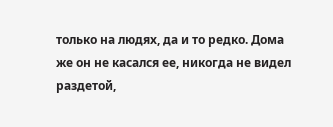только на людях, да и то редко. Дома же он не касался ее, никогда не видел раздетой,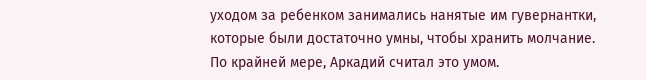уходом за ребенком занимались нанятые им гувернантки, которые были достаточно умны, чтобы хранить молчание. По крайней мере, Аркадий считал это умом.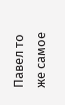Павел то же самое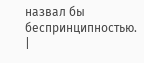назвал бы беспринципностью. |